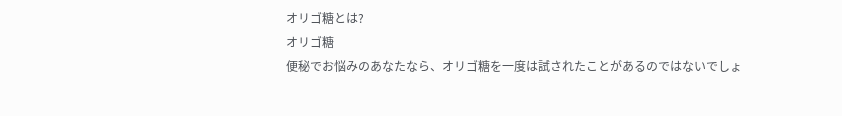オリゴ糖とは?
オリゴ糖
便秘でお悩みのあなたなら、オリゴ糖を一度は試されたことがあるのではないでしょ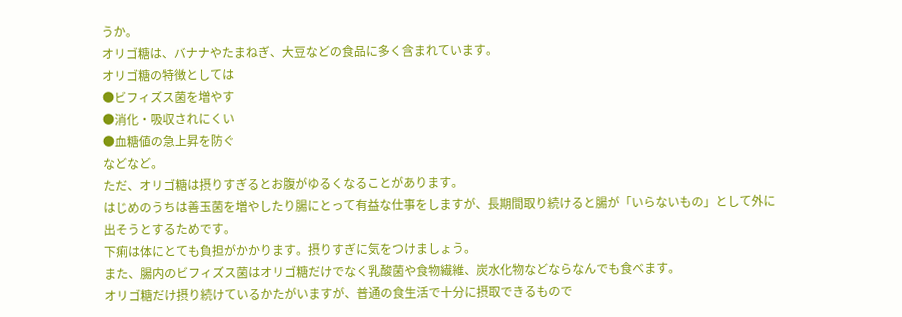うか。
オリゴ糖は、バナナやたまねぎ、大豆などの食品に多く含まれています。
オリゴ糖の特徴としては
●ビフィズス菌を増やす
●消化・吸収されにくい
●血糖値の急上昇を防ぐ
などなど。
ただ、オリゴ糖は摂りすぎるとお腹がゆるくなることがあります。
はじめのうちは善玉菌を増やしたり腸にとって有益な仕事をしますが、長期間取り続けると腸が「いらないもの」として外に出そうとするためです。
下痢は体にとても負担がかかります。摂りすぎに気をつけましょう。
また、腸内のビフィズス菌はオリゴ糖だけでなく乳酸菌や食物繊維、炭水化物などならなんでも食べます。
オリゴ糖だけ摂り続けているかたがいますが、普通の食生活で十分に摂取できるもので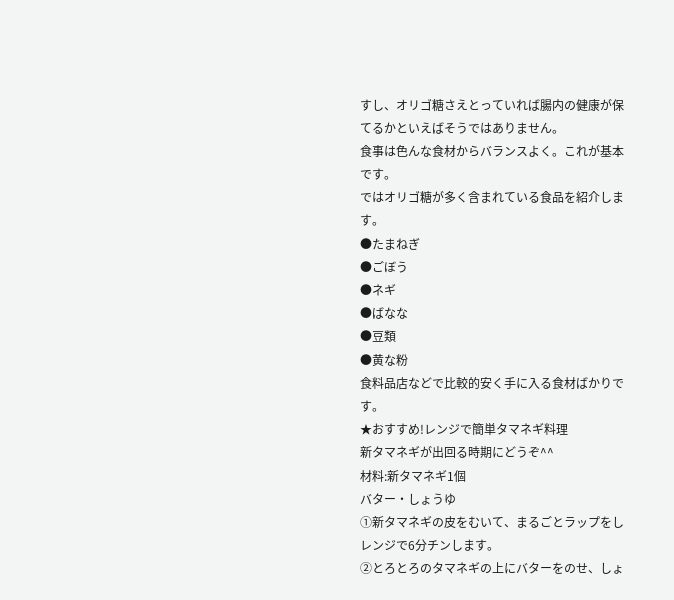すし、オリゴ糖さえとっていれば腸内の健康が保てるかといえばそうではありません。
食事は色んな食材からバランスよく。これが基本です。
ではオリゴ糖が多く含まれている食品を紹介します。
●たまねぎ
●ごぼう
●ネギ
●ばなな
●豆類
●黄な粉
食料品店などで比較的安く手に入る食材ばかりです。
★おすすめ!レンジで簡単タマネギ料理
新タマネギが出回る時期にどうぞ^^
材料:新タマネギ1個
バター・しょうゆ
①新タマネギの皮をむいて、まるごとラップをしレンジで6分チンします。
②とろとろのタマネギの上にバターをのせ、しょ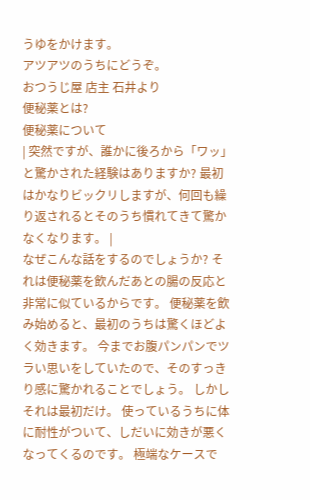うゆをかけます。
アツアツのうちにどうぞ。
おつうじ屋 店主 石井より
便秘薬とは?
便秘薬について
| 突然ですが、誰かに後ろから「ワッ」と驚かされた経験はありますか? 最初はかなりビックリしますが、何回も繰り返されるとそのうち慣れてきて驚かなくなります。 |
なぜこんな話をするのでしょうか? それは便秘薬を飲んだあとの腸の反応と非常に似ているからです。 便秘薬を飲み始めると、最初のうちは驚くほどよく効きます。 今までお腹パンパンでツラい思いをしていたので、そのすっきり感に驚かれることでしょう。 しかしそれは最初だけ。 使っているうちに体に耐性がついて、しだいに効きが悪くなってくるのです。 極端なケースで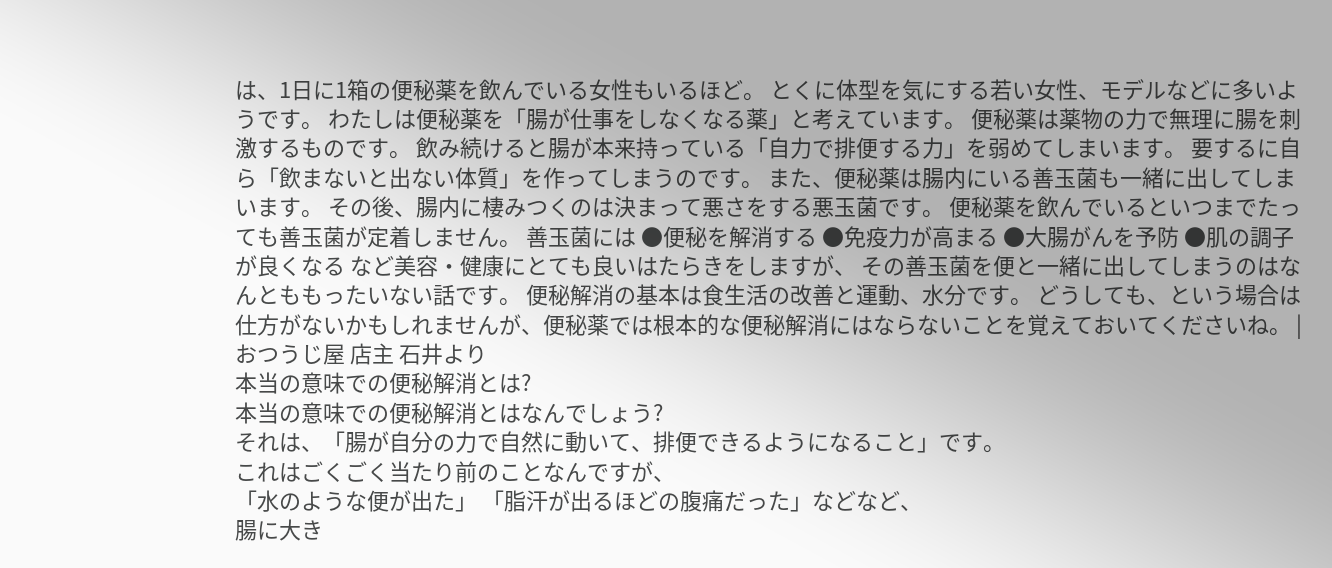は、1日に1箱の便秘薬を飲んでいる女性もいるほど。 とくに体型を気にする若い女性、モデルなどに多いようです。 わたしは便秘薬を「腸が仕事をしなくなる薬」と考えています。 便秘薬は薬物の力で無理に腸を刺激するものです。 飲み続けると腸が本来持っている「自力で排便する力」を弱めてしまいます。 要するに自ら「飲まないと出ない体質」を作ってしまうのです。 また、便秘薬は腸内にいる善玉菌も一緒に出してしまいます。 その後、腸内に棲みつくのは決まって悪さをする悪玉菌です。 便秘薬を飲んでいるといつまでたっても善玉菌が定着しません。 善玉菌には ●便秘を解消する ●免疫力が高まる ●大腸がんを予防 ●肌の調子が良くなる など美容・健康にとても良いはたらきをしますが、 その善玉菌を便と一緒に出してしまうのはなんとももったいない話です。 便秘解消の基本は食生活の改善と運動、水分です。 どうしても、という場合は仕方がないかもしれませんが、便秘薬では根本的な便秘解消にはならないことを覚えておいてくださいね。 |
おつうじ屋 店主 石井より
本当の意味での便秘解消とは?
本当の意味での便秘解消とはなんでしょう?
それは、「腸が自分の力で自然に動いて、排便できるようになること」です。
これはごくごく当たり前のことなんですが、
「水のような便が出た」 「脂汗が出るほどの腹痛だった」などなど、
腸に大き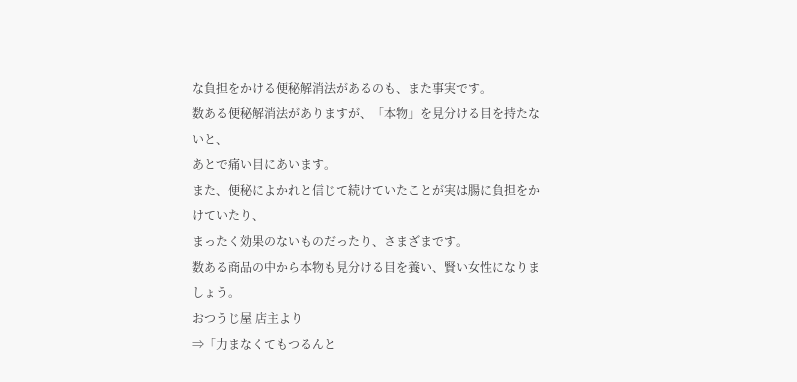な負担をかける便秘解消法があるのも、また事実です。
数ある便秘解消法がありますが、「本物」を見分ける目を持たないと、
あとで痛い目にあいます。
また、便秘によかれと信じて続けていたことが実は腸に負担をかけていたり、
まったく効果のないものだったり、さまざまです。
数ある商品の中から本物も見分ける目を養い、賢い女性になりましょう。
おつうじ屋 店主より
⇒「力まなくてもつるんと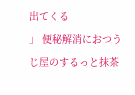出てくる
」 便秘解消におつうじ屋のするっと抹茶